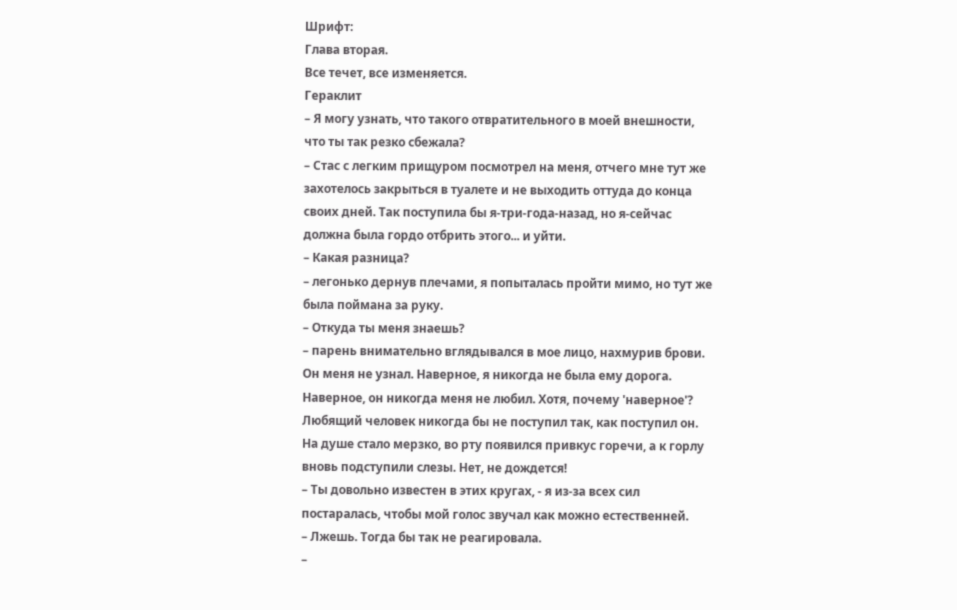Шрифт:
Глава вторая.
Все течет, все изменяется.
Гераклит
– Я могу узнать, что такого отвратительного в моей внешности, что ты так резко сбежала?
– Стас с легким прищуром посмотрел на меня, отчего мне тут же захотелось закрыться в туалете и не выходить оттуда до конца своих дней. Так поступила бы я-три-года-назад, но я-сейчас должна была гордо отбрить этого... и уйти.
– Какая разница?
– легонько дернув плечами, я попыталась пройти мимо, но тут же была поймана за руку.
– Откуда ты меня знаешь?
– парень внимательно вглядывался в мое лицо, нахмурив брови.
Он меня не узнал. Наверное, я никогда не была ему дорога. Наверное, он никогда меня не любил. Хотя, почему 'наверное'? Любящий человек никогда бы не поступил так, как поступил он. На душе стало мерзко, во рту появился привкус горечи, а к горлу вновь подступили слезы. Нет, не дождется!
– Ты довольно известен в этих кругах, - я из-за всех сил постаралась, чтобы мой голос звучал как можно естественней.
– Лжешь. Тогда бы так не реагировала.
–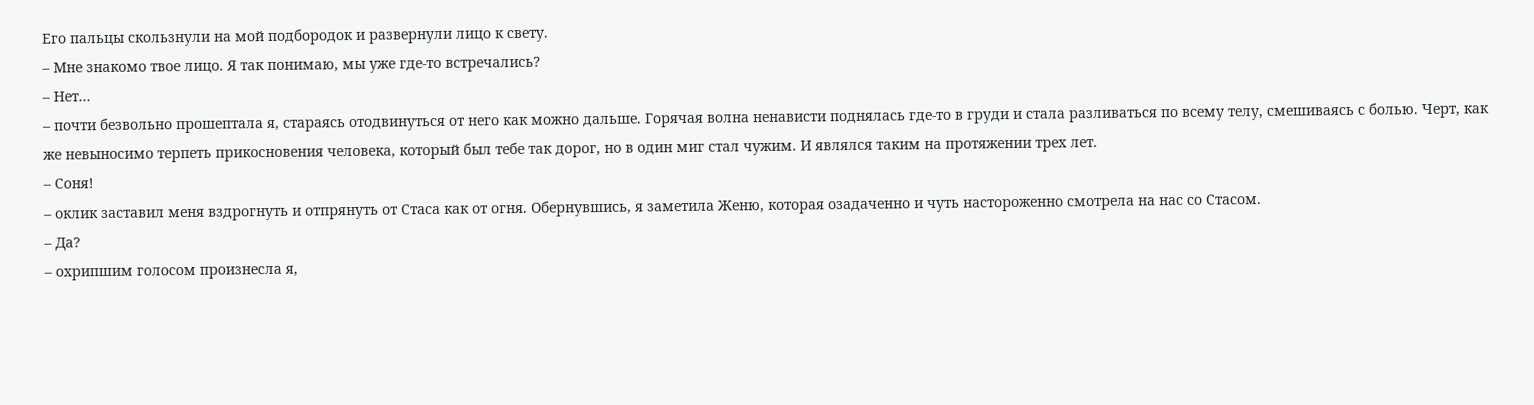Его пальцы скользнули на мой подбородок и развернули лицо к свету.
– Мне знакомо твое лицо. Я так понимаю, мы уже где-то встречались?
– Нет...
– почти безвольно прошептала я, стараясь отодвинуться от него как можно дальше. Горячая волна ненависти поднялась где-то в груди и стала разливаться по всему телу, смешиваясь с болью. Черт, как же невыносимо терпеть прикосновения человека, который был тебе так дорог, но в один миг стал чужим. И являлся таким на протяжении трех лет.
– Соня!
– оклик заставил меня вздрогнуть и отпрянуть от Стаса как от огня. Обернувшись, я заметила Женю, которая озадаченно и чуть настороженно смотрела на нас со Стасом.
– Да?
– охрипшим голосом произнесла я,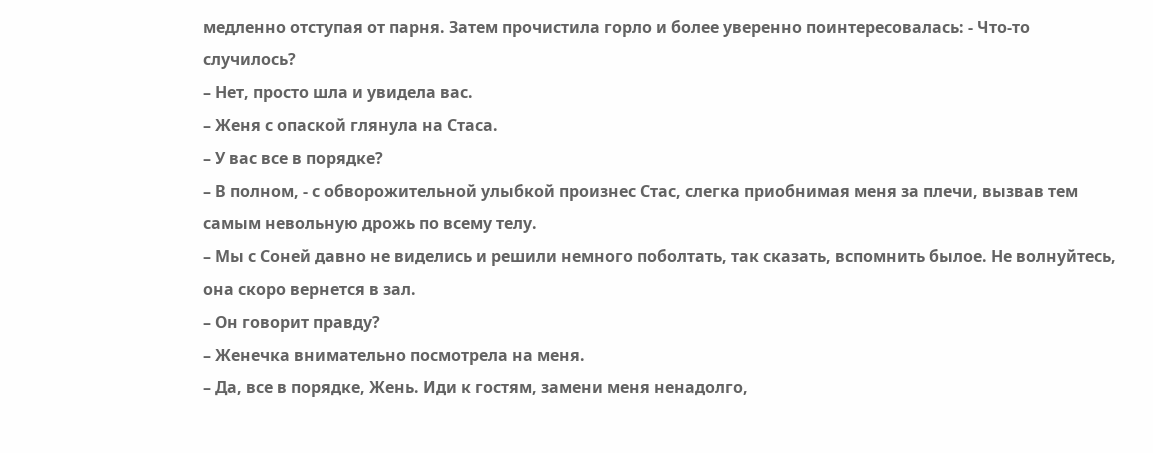медленно отступая от парня. Затем прочистила горло и более уверенно поинтересовалась: - Что-то случилось?
– Нет, просто шла и увидела вас.
– Женя с опаской глянула на Стаса.
– У вас все в порядке?
– В полном, - с обворожительной улыбкой произнес Стас, слегка приобнимая меня за плечи, вызвав тем самым невольную дрожь по всему телу.
– Мы с Соней давно не виделись и решили немного поболтать, так сказать, вспомнить былое. Не волнуйтесь, она скоро вернется в зал.
– Он говорит правду?
– Женечка внимательно посмотрела на меня.
– Да, все в порядке, Жень. Иди к гостям, замени меня ненадолго,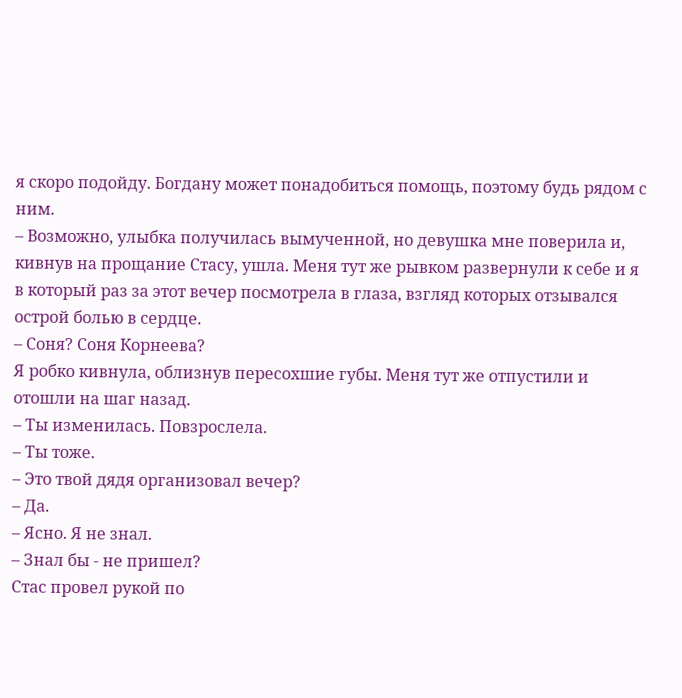я скоро подойду. Богдану может понадобиться помощь, поэтому будь рядом с ним.
– Возможно, улыбка получилась вымученной, но девушка мне поверила и, кивнув на прощание Стасу, ушла. Меня тут же рывком развернули к себе и я в который раз за этот вечер посмотрела в глаза, взгляд которых отзывался острой болью в сердце.
– Соня? Соня Корнеева?
Я робко кивнула, облизнув пересохшие губы. Меня тут же отпустили и отошли на шаг назад.
– Ты изменилась. Повзрослела.
– Ты тоже.
– Это твой дядя организовал вечер?
– Да.
– Ясно. Я не знал.
– Знал бы - не пришел?
Стас провел рукой по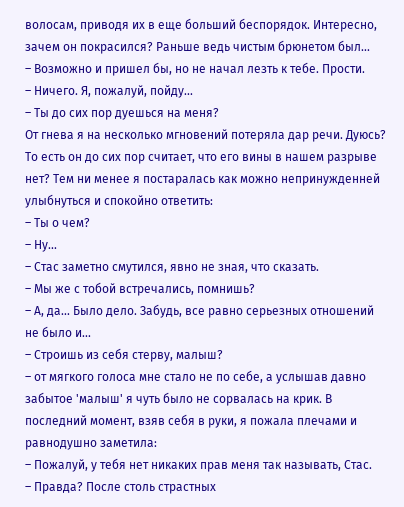волосам, приводя их в еще больший беспорядок. Интересно, зачем он покрасился? Раньше ведь чистым брюнетом был...
– Возможно и пришел бы, но не начал лезть к тебе. Прости.
– Ничего. Я, пожалуй, пойду...
– Ты до сих пор дуешься на меня?
От гнева я на несколько мгновений потеряла дар речи. Дуюсь? То есть он до сих пор считает, что его вины в нашем разрыве нет? Тем ни менее я постаралась как можно непринужденней улыбнуться и спокойно ответить:
– Ты о чем?
– Ну...
– Стас заметно смутился, явно не зная, что сказать.
– Мы же с тобой встречались, помнишь?
– А, да... Было дело. Забудь, все равно серьезных отношений не было и...
– Строишь из себя стерву, малыш?
– от мягкого голоса мне стало не по себе, а услышав давно забытое 'малыш' я чуть было не сорвалась на крик. В последний момент, взяв себя в руки, я пожала плечами и равнодушно заметила:
– Пожалуй, у тебя нет никаких прав меня так называть, Стас.
– Правда? После столь страстных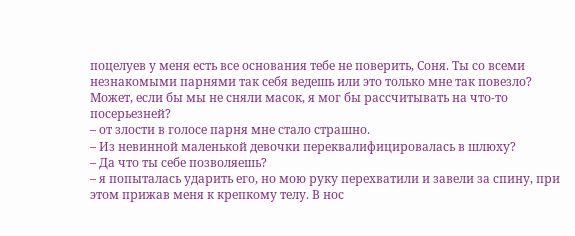поцелуев у меня есть все основания тебе не поверить, Соня. Ты со всеми незнакомыми парнями так себя ведешь или это только мне так повезло? Может, если бы мы не сняли масок, я мог бы рассчитывать на что-то посерьезней?
– от злости в голосе парня мне стало страшно.
– Из невинной маленькой девочки переквалифицировалась в шлюху?
– Да что ты себе позволяешь?
– я попыталась ударить его, но мою руку перехватили и завели за спину, при этом прижав меня к крепкому телу. В нос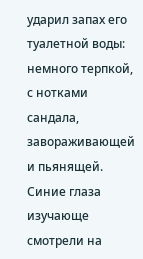ударил запах его туалетной воды: немного терпкой, с нотками сандала, завораживающей и пьянящей. Синие глаза изучающе смотрели на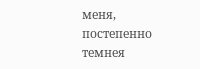меня, постепенно темнея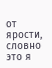от ярости, словно это я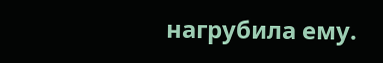нагрубила ему.